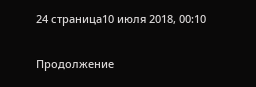24 страница10 июля 2018, 00:10

Продолжение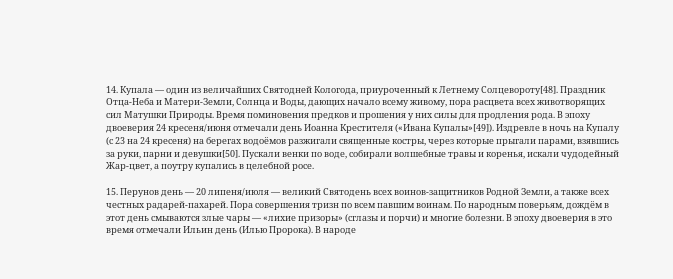14. Купала — один из величайших Святодней Кологода, приуроченный к Летнему Солцевороту[48]. Праздник Отца-Неба и Матери-Земли, Солнца и Воды, дающих начало всему живому, пора расцвета всех животворящих сил Матушки Природы. Время поминовения предков и прошения у них силы для продления рода. В эпоху двоеверия 24 кресеня/июня отмечали день Иоанна Крестителя («Ивана Купалы»[49]). Издревле в ночь на Купалу (с 23 на 24 кресеня) на берегах водоёмов разжигали священные костры, через которые прыгали парами, взявшись за руки, парни и девушки[50]. Пускали венки по воде, собирали волшебные травы и коренья, искали чудодейный Жар-цвет, а поутру купались в целебной росе.

15. Перунов день — 20 липеня/июля — великий Святодень всех воинов-защитников Родной Земли, а также всех честных радарей-пахарей. Пора совершения тризн по всем павшим воинам. По народным поверьям, дождём в этот день смываются злые чары — «лихие призоры» (сглазы и порчи) и многие болезни. В эпоху двоеверия в это время отмечали Ильин день (Илью Пророка). В народе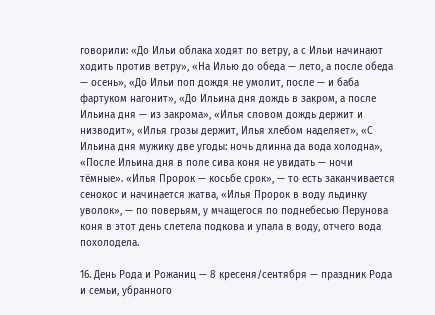говорили: «До Ильи облака ходят по ветру, а с Ильи начинают ходить против ветру», «На Илью до обеда — лето, а после обеда — осень», «До Ильи поп дождя не умолит, после — и баба фартуком нагонит», «До Ильина дня дождь в закром, а после Ильина дня — из закрома», «Илья словом дождь держит и низводит», «Илья грозы держит, Илья хлебом наделяет», «С Ильина дня мужику две угоды: ночь длинна да вода холодна», «После Ильина дня в поле сива коня не увидать — ночи тёмные». «Илья Пророк — косьбе срок», — то есть заканчивается сенокос и начинается жатва, «Илья Пророк в воду льдинку уволок», — по поверьям, у мчащегося по поднебесью Перунова коня в этот день слетела подкова и упала в воду, отчего вода похолодела.

16. День Рода и Рожаниц — 8 кресеня/сентября — праздник Рода и семьи, убранного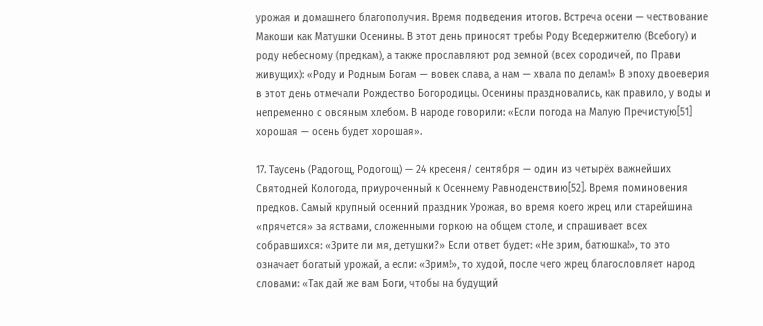урожая и домашнего благополучия. Время подведения итогов. Встреча осени — чествование Макоши как Матушки Осенины. В этот день приносят требы Роду Вседержителю (Всебогу) и роду небесному (предкам), а также прославляют род земной (всех сородичей, по Прави живущих): «Роду и Родным Богам — вовек слава, а нам — хвала по делам!» В эпоху двоеверия в этот день отмечали Рождество Богородицы. Осенины праздновались, как правило, у воды и непременно с овсяным хлебом. В народе говорили: «Если погода на Малую Пречистую[51] хорошая — осень будет хорошая».

17. Таусень (Радогощ, Родогощ) — 24 кресеня/ сентября — один из четырёх важнейших Святодней Кологода, приуроченный к Осеннему Равноденствию[52]. Время поминовения предков. Самый крупный осенний праздник Урожая, во время коего жрец или старейшина «прячется» за яствами, сложенными горкою на общем столе, и спрашивает всех собравшихся: «Зрите ли мя, детушки?» Если ответ будет: «Не зрим, батюшка!», то это означает богатый урожай, а если: «Зрим!», то худой, после чего жрец благословляет народ словами: «Так дай же вам Боги, чтобы на будущий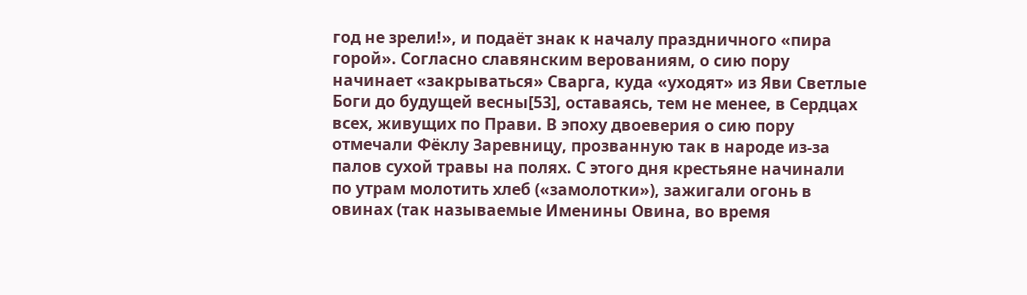год не зрели!», и подаёт знак к началу праздничного «пира горой». Согласно славянским верованиям, о сию пору начинает «закрываться» Сварга, куда «уходят» из Яви Светлые Боги до будущей весны[53], оставаясь, тем не менее, в Сердцах всех, живущих по Прави. В эпоху двоеверия о сию пору отмечали Фёклу Заревницу, прозванную так в народе из-за палов сухой травы на полях. С этого дня крестьяне начинали по утрам молотить хлеб («замолотки»), зажигали огонь в овинах (так называемые Именины Овина, во время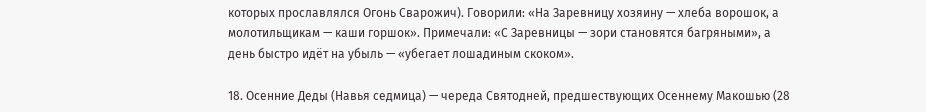которых прославлялся Огонь Сварожич). Говорили: «На Заревницу хозяину — хлеба ворошок, а молотильщикам — каши горшок». Примечали: «С Заревницы — зори становятся багряными», а день быстро идёт на убыль — «убегает лошадиным скоком».

18. Осенние Деды (Навья седмица) — череда Святодней, предшествующих Осеннему Макошью (28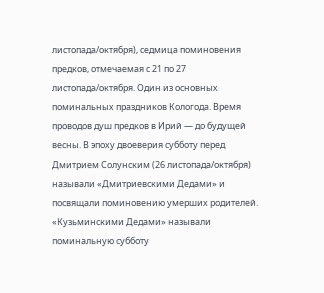листопада/октября), седмица поминовения предков, отмечаемая с 21 по 27 листопада/октября. Один из основных поминальных праздников Кологода. Время проводов душ предков в Ирий — до будущей весны. В эпоху двоеверия субботу перед Дмитрием Солунским (26 листопада/октября) называли «Дмитриевскими Дедами» и посвящали поминовению умерших родителей. «Кузьминскими Дедами» называли поминальную субботу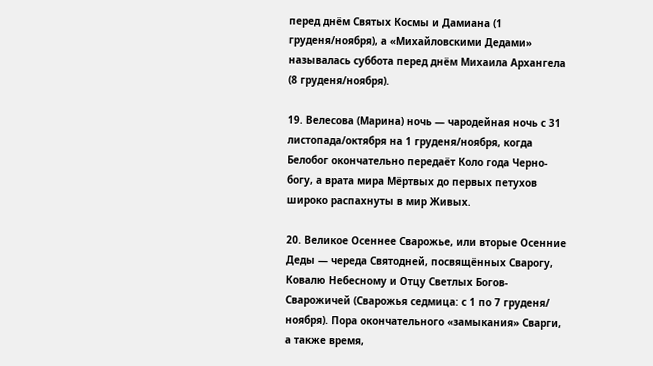перед днём Святых Космы и Дамиана (1 груденя/ноября), а «Михайловскими Дедами» называлась суббота перед днём Михаила Архангела (8 груденя/ноября).

19. Велесова (Марина) ночь — чародейная ночь с 31 листопада/октября на 1 груденя/ноября, когда Белобог окончательно передаёт Коло года Черно- богу, а врата мира Мёртвых до первых петухов широко распахнуты в мир Живых.

20. Великое Осеннее Сварожье, или вторые Осенние Деды — череда Святодней, посвящённых Сварогу, Ковалю Небесному и Отцу Светлых Богов- Сварожичей (Сварожья седмица: с 1 по 7 груденя/ ноября). Пора окончательного «замыкания» Сварги, а также время,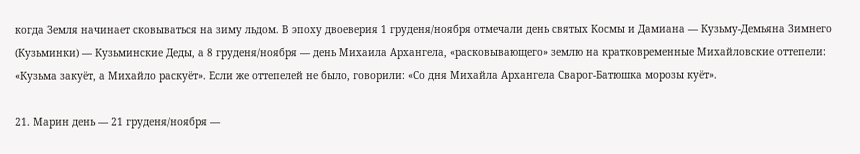когда Земля начинает сковываться на зиму льдом. В эпоху двоеверия 1 груденя/ноября отмечали день святых Космы и Дамиана — Кузьму-Демьяна Зимнего (Кузьминки) — Кузьминские Деды, а 8 груденя/ноября — день Михаила Архангела, «расковывающего» землю на кратковременные Михайловские оттепели: «Кузьма закуёт, а Михайло раскуёт». Если же оттепелей не было, говорили: «Со дня Михайла Архангела Сварог-Батюшка морозы куёт».

21. Марин день — 21 груденя/ноября —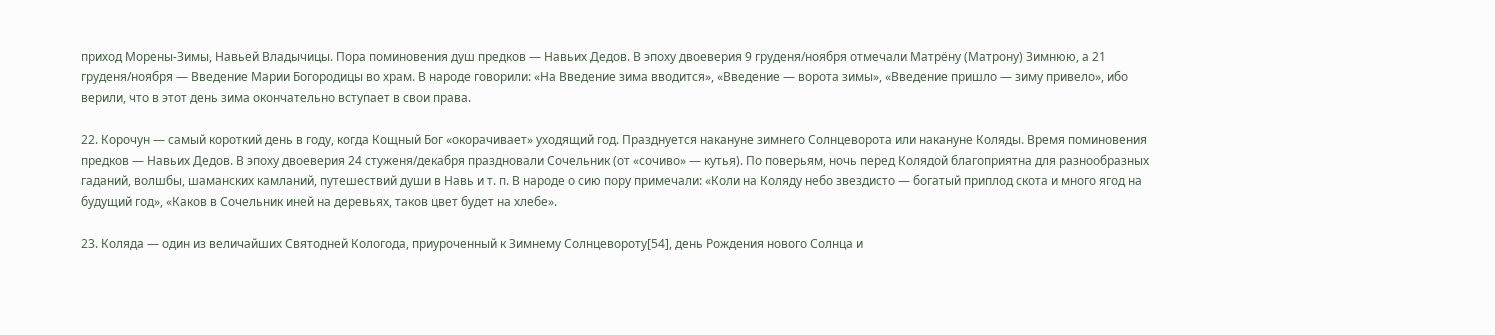приход Морены-Зимы, Навьей Владычицы. Пора поминовения душ предков — Навьих Дедов. В эпоху двоеверия 9 груденя/ноября отмечали Матрёну (Матрону) Зимнюю, а 21 груденя/ноября — Введение Марии Богородицы во храм. В народе говорили: «На Введение зима вводится», «Введение — ворота зимы», «Введение пришло — зиму привело», ибо верили, что в этот день зима окончательно вступает в свои права.

22. Корочун — самый короткий день в году, когда Кощный Бог «окорачивает» уходящий год. Празднуется накануне зимнего Солнцеворота или накануне Коляды. Время поминовения предков — Навьих Дедов. В эпоху двоеверия 24 стуженя/декабря праздновали Сочельник (от «сочиво» — кутья). По поверьям, ночь перед Колядой благоприятна для разнообразных гаданий, волшбы, шаманских камланий, путешествий души в Навь и т. п. В народе о сию пору примечали: «Коли на Коляду небо звездисто — богатый приплод скота и много ягод на будущий год», «Каков в Сочельник иней на деревьях, таков цвет будет на хлебе».

23. Коляда — один из величайших Святодней Кологода, приуроченный к Зимнему Солнцевороту[54], день Рождения нового Солнца и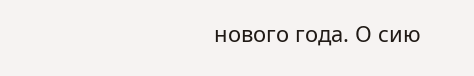нового года. О сию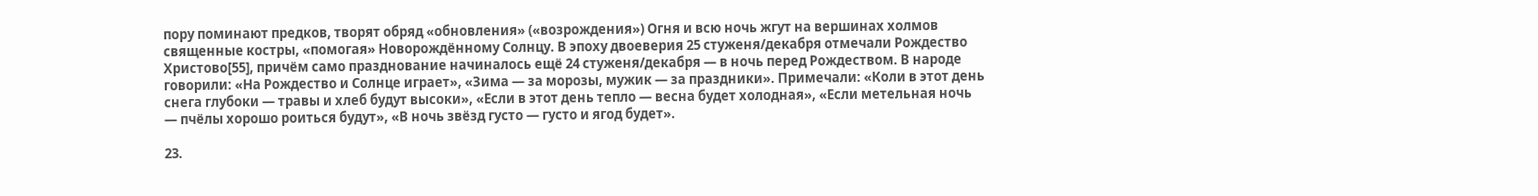пору поминают предков, творят обряд «обновления» («возрождения») Огня и всю ночь жгут на вершинах холмов священные костры, «помогая» Новорождённому Солнцу. В эпоху двоеверия 25 стуженя/декабря отмечали Рождество Христово[55], причём само празднование начиналось ещё 24 стуженя/декабря — в ночь перед Рождеством. В народе говорили: «На Рождество и Солнце играет», «Зима — за морозы, мужик — за праздники». Примечали: «Коли в этот день снега глубоки — травы и хлеб будут высоки», «Если в этот день тепло — весна будет холодная», «Если метельная ночь — пчёлы хорошо роиться будут», «В ночь звёзд густо — густо и ягод будет».

23.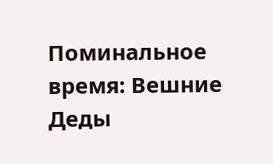Поминальное время: Вешние Деды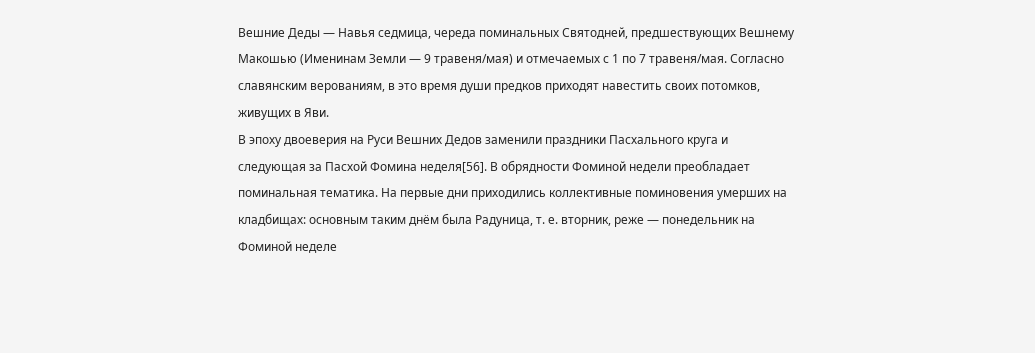Вешние Деды — Навья седмица, череда поминальных Святодней, предшествующих Вешнему Макошью (Именинам Земли — 9 травеня/мая) и отмечаемых с 1 по 7 травеня/мая. Согласно славянским верованиям, в это время души предков приходят навестить своих потомков, живущих в Яви.
В эпоху двоеверия на Руси Вешних Дедов заменили праздники Пасхального круга и следующая за Пасхой Фомина неделя[56]. В обрядности Фоминой недели преобладает поминальная тематика. На первые дни приходились коллективные поминовения умерших на кладбищах: основным таким днём была Радуница, т. е. вторник, реже — понедельник на Фоминой неделе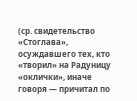(ср. свидетельство «Стоглава», осуждавшего тех, кто «творил» на Радуницу «оклички», иначе говоря — причитал по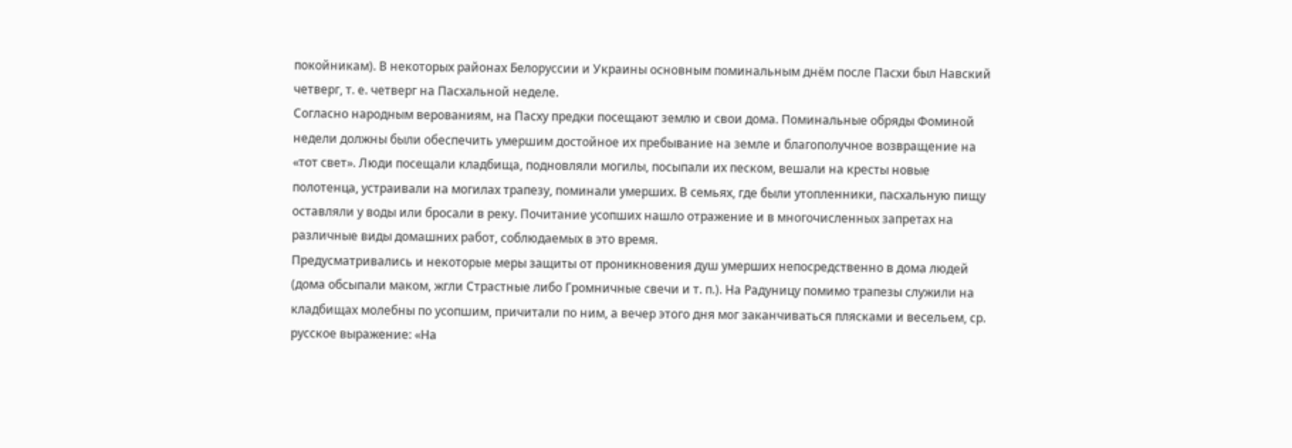покойникам). В некоторых районах Белоруссии и Украины основным поминальным днём после Пасхи был Навский четверг, т. е. четверг на Пасхальной неделе.
Согласно народным верованиям, на Пасху предки посещают землю и свои дома. Поминальные обряды Фоминой недели должны были обеспечить умершим достойное их пребывание на земле и благополучное возвращение на «тот свет». Люди посещали кладбища, подновляли могилы, посыпали их песком, вешали на кресты новые полотенца, устраивали на могилах трапезу, поминали умерших. В семьях, где были утопленники, пасхальную пищу оставляли у воды или бросали в реку. Почитание усопших нашло отражение и в многочисленных запретах на различные виды домашних работ, соблюдаемых в это время.
Предусматривались и некоторые меры защиты от проникновения душ умерших непосредственно в дома людей (дома обсыпали маком, жгли Страстные либо Громничные свечи и т. п.). На Радуницу помимо трапезы служили на кладбищах молебны по усопшим, причитали по ним, а вечер этого дня мог заканчиваться плясками и весельем, ср. русское выражение: «На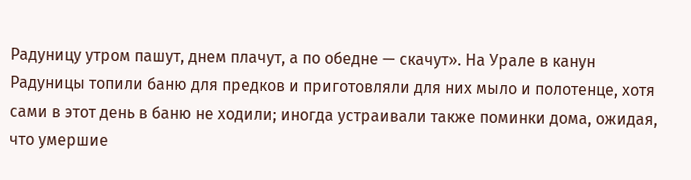Радуницу утром пашут, днем плачут, а по обедне — скачут». На Урале в канун Радуницы топили баню для предков и приготовляли для них мыло и полотенце, хотя сами в этот день в баню не ходили; иногда устраивали также поминки дома, ожидая, что умершие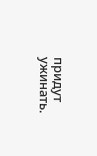придут ужинать.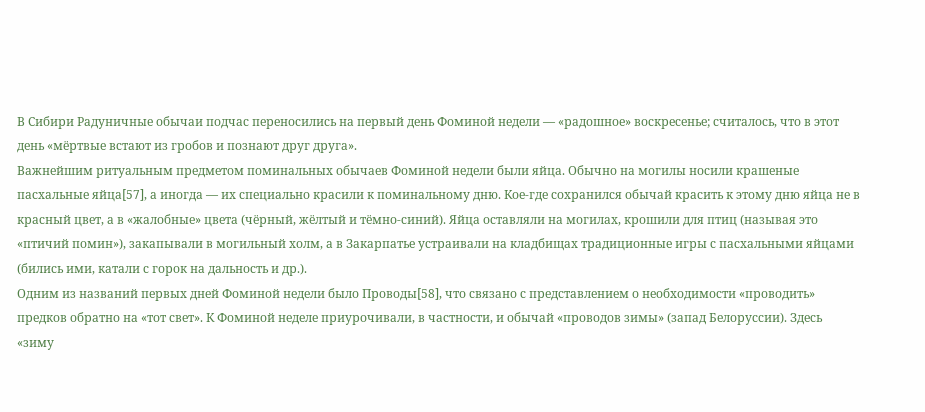В Сибири Радуничные обычаи подчас переносились на первый день Фоминой недели — «радошное» воскресенье; считалось, что в этот день «мёртвые встают из гробов и познают друг друга».
Важнейшим ритуальным предметом поминальных обычаев Фоминой недели были яйца. Обычно на могилы носили крашеные пасхальные яйца[57], а иногда — их специально красили к поминальному дню. Кое-где сохранился обычай красить к этому дню яйца не в красный цвет, а в «жалобные» цвета (чёрный, жёлтый и тёмно-синий). Яйца оставляли на могилах, крошили для птиц (называя это «птичий помин»), закапывали в могильный холм, а в Закарпатье устраивали на кладбищах традиционные игры с пасхальными яйцами (бились ими, катали с горок на дальность и др.).
Одним из названий первых дней Фоминой недели было Проводы[58], что связано с представлением о необходимости «проводить» предков обратно на «тот свет». К Фоминой неделе приурочивали, в частности, и обычай «проводов зимы» (запад Белоруссии). Здесь «зиму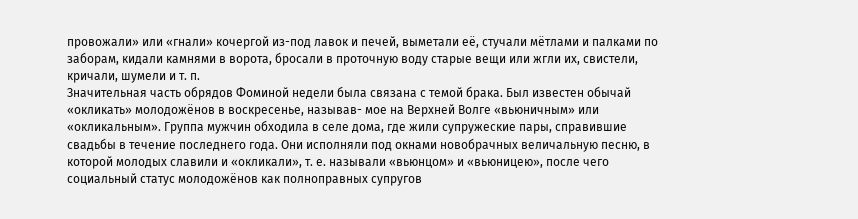провожали» или «гнали» кочергой из-под лавок и печей, выметали её, стучали мётлами и палками по заборам, кидали камнями в ворота, бросали в проточную воду старые вещи или жгли их, свистели, кричали, шумели и т. п.
Значительная часть обрядов Фоминой недели была связана с темой брака. Был известен обычай «окликать» молодожёнов в воскресенье, называв- мое на Верхней Волге «вьюничным» или «окликальным». Группа мужчин обходила в селе дома, где жили супружеские пары, справившие свадьбы в течение последнего года. Они исполняли под окнами новобрачных величальную песню, в которой молодых славили и «окликали», т. е. называли «вьюнцом» и «вьюницею», после чего социальный статус молодожёнов как полноправных супругов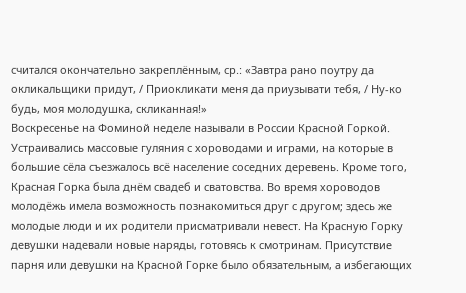считался окончательно закреплённым, ср.: «Завтра рано поутру да окликальщики придут, / Приокликати меня да приузывати тебя, / Ну-ко будь, моя молодушка, скликанная!»
Воскресенье на Фоминой неделе называли в России Красной Горкой. Устраивались массовые гуляния с хороводами и играми, на которые в большие сёла съезжалось всё население соседних деревень. Кроме того, Красная Горка была днём свадеб и сватовства. Во время хороводов молодёжь имела возможность познакомиться друг с другом; здесь же молодые люди и их родители присматривали невест. На Красную Горку девушки надевали новые наряды, готовясь к смотринам. Присутствие парня или девушки на Красной Горке было обязательным, а избегающих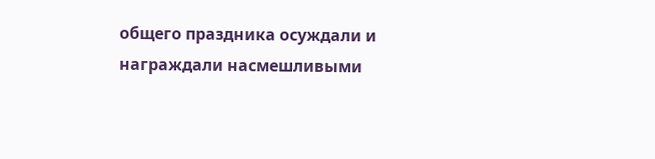общего праздника осуждали и награждали насмешливыми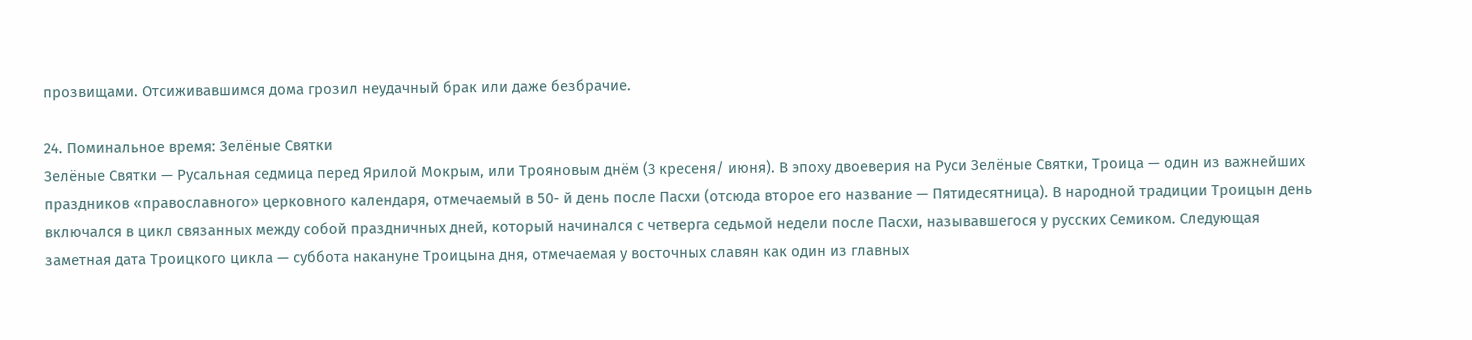прозвищами. Отсиживавшимся дома грозил неудачный брак или даже безбрачие.

24. Поминальное время: Зелёные Святки
Зелёные Святки — Русальная седмица перед Ярилой Мокрым, или Трояновым днём (3 кресеня/ июня). В эпоху двоеверия на Руси Зелёные Святки, Троица — один из важнейших праздников «православного» церковного календаря, отмечаемый в 50- й день после Пасхи (отсюда второе его название — Пятидесятница). В народной традиции Троицын день включался в цикл связанных между собой праздничных дней, который начинался с четверга седьмой недели после Пасхи, называвшегося у русских Семиком. Следующая заметная дата Троицкого цикла — суббота накануне Троицына дня, отмечаемая у восточных славян как один из главных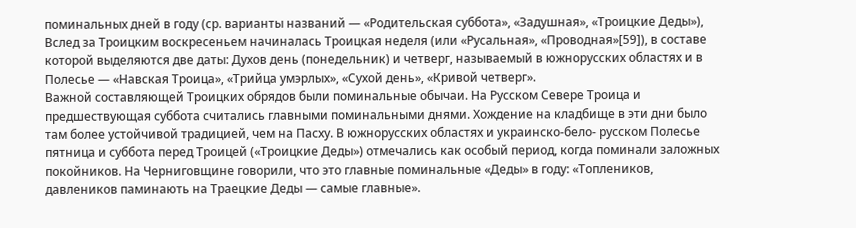поминальных дней в году (ср. варианты названий — «Родительская суббота», «Задушная», «Троицкие Деды»), Вслед за Троицким воскресеньем начиналась Троицкая неделя (или «Русальная», «Проводная»[59]), в составе которой выделяются две даты: Духов день (понедельник) и четверг, называемый в южнорусских областях и в Полесье — «Навская Троица», «Трийца умэрлых», «Сухой день», «Кривой четверг».
Важной составляющей Троицких обрядов были поминальные обычаи. На Русском Севере Троица и предшествующая суббота считались главными поминальными днями. Хождение на кладбище в эти дни было там более устойчивой традицией, чем на Пасху. В южнорусских областях и украинско-бело- русском Полесье пятница и суббота перед Троицей («Троицкие Деды») отмечались как особый период, когда поминали заложных покойников. На Черниговщине говорили, что это главные поминальные «Деды» в году: «Топлеников, давлеников паминають на Траецкие Деды — самые главные».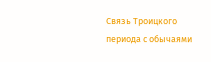Связь Троицкого периода с обычаями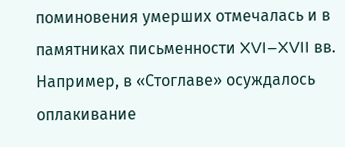поминовения умерших отмечалась и в памятниках письменности XVI–XVII вв. Например, в «Стоглаве» осуждалось оплакивание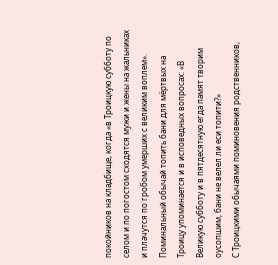покойников на кладбище, когда «в Троицкую субботу по селом и по погостом сходятся мужи и жены на жальниках и плачутся по гробом умерших с великим воплем». Поминальный обычай топить бани для мёртвых на Троицу упоминается и в исповедных вопросах: «В Великую субботу и в пятдесятную егда памят творим оусопшим, бани не велел ли еси топити?»
С Троицкими обычаями поминовения родственников,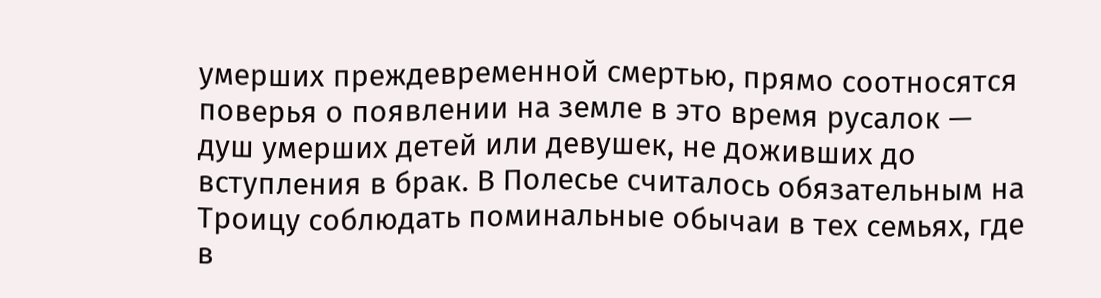умерших преждевременной смертью, прямо соотносятся поверья о появлении на земле в это время русалок — душ умерших детей или девушек, не доживших до вступления в брак. В Полесье считалось обязательным на Троицу соблюдать поминальные обычаи в тех семьях, где в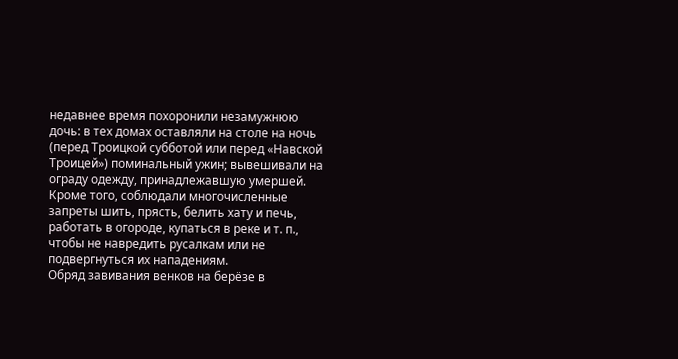недавнее время похоронили незамужнюю дочь: в тех домах оставляли на столе на ночь (перед Троицкой субботой или перед «Навской Троицей») поминальный ужин; вывешивали на ограду одежду, принадлежавшую умершей. Кроме того, соблюдали многочисленные запреты шить, прясть, белить хату и печь, работать в огороде, купаться в реке и т. п., чтобы не навредить русалкам или не подвергнуться их нападениям.
Обряд завивания венков на берёзе в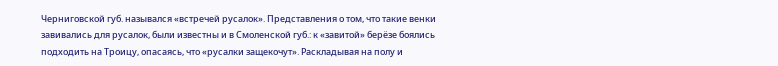Черниговской губ. назывался «встречей русалок». Представления о том, что такие венки завивались для русалок, были известны и в Смоленской губ.: к «завитой» берёзе боялись подходить на Троицу, опасаясь, что «русалки защекочут». Раскладывая на полу и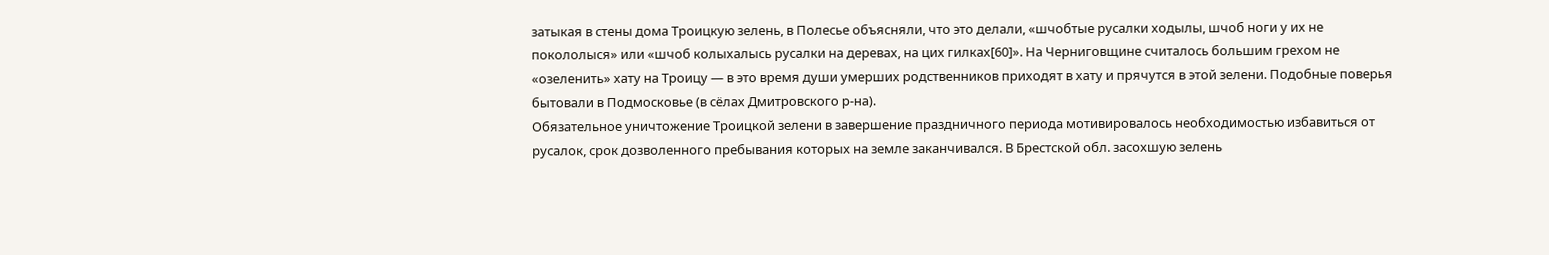затыкая в стены дома Троицкую зелень, в Полесье объясняли, что это делали, «шчобтые русалки ходылы, шчоб ноги у их не покололыся» или «шчоб колыхалысь русалки на деревах, на цих гилках[60]». На Черниговщине считалось большим грехом не «озеленить» хату на Троицу — в это время души умерших родственников приходят в хату и прячутся в этой зелени. Подобные поверья бытовали в Подмосковье (в сёлах Дмитровского р-на).
Обязательное уничтожение Троицкой зелени в завершение праздничного периода мотивировалось необходимостью избавиться от русалок, срок дозволенного пребывания которых на земле заканчивался. В Брестской обл. засохшую зелень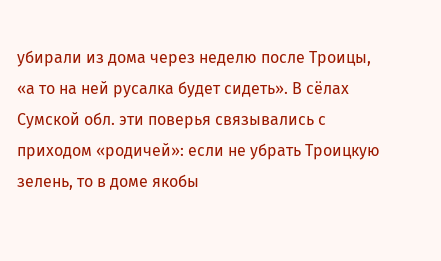убирали из дома через неделю после Троицы, «а то на ней русалка будет сидеть». В сёлах Сумской обл. эти поверья связывались с приходом «родичей»: если не убрать Троицкую зелень, то в доме якобы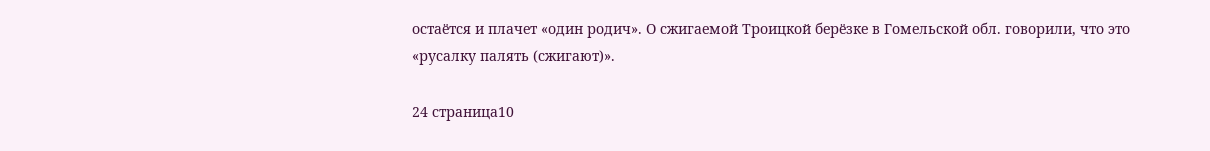остаётся и плачет «один родич». О сжигаемой Троицкой берёзке в Гомельской обл. говорили, что это «русалку палять (сжигают)».

24 страница10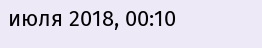июля 2018, 00:10